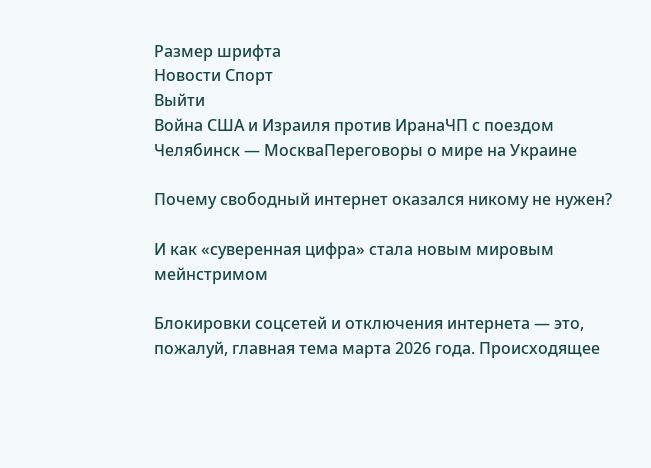Размер шрифта
Новости Спорт
Выйти
Война США и Израиля против ИранаЧП с поездом Челябинск — МоскваПереговоры о мире на Украине

Почему свободный интернет оказался никому не нужен?

И как «суверенная цифра» стала новым мировым мейнстримом

Блокировки соцсетей и отключения интернета — это, пожалуй, главная тема марта 2026 года. Происходящее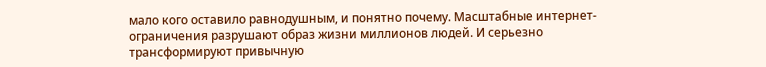мало кого оставило равнодушным, и понятно почему. Масштабные интернет-ограничения разрушают образ жизни миллионов людей. И серьезно трансформируют привычную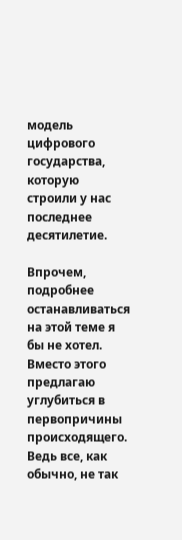модель цифрового государства, которую строили у нас последнее десятилетие.

Впрочем, подробнее останавливаться на этой теме я бы не хотел. Вместо этого предлагаю углубиться в первопричины происходящего. Ведь все, как обычно, не так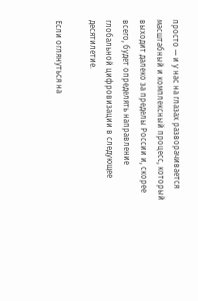просто — и у нас на глазах разворачивается масштабный и комплексный процесс, который выходит далеко за пределы России и, скорее всего, будет определять направление глобальной цифровизации в следующее десятилетие.

Если оглянуться на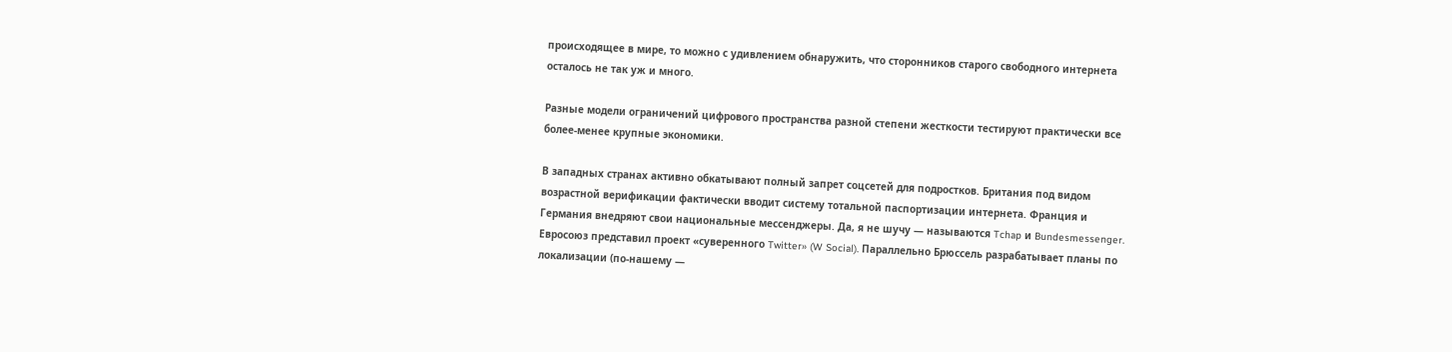происходящее в мире, то можно с удивлением обнаружить, что сторонников старого свободного интернета осталось не так уж и много.

Разные модели ограничений цифрового пространства разной степени жесткости тестируют практически все более-менее крупные экономики.

В западных странах активно обкатывают полный запрет соцсетей для подростков. Британия под видом возрастной верификации фактически вводит систему тотальной паспортизации интернета. Франция и Германия внедряют свои национальные мессенджеры. Да, я не шучу — называются Tchap и Bundesmessenger. Евросоюз представил проект «суверенного Twitter» (W Social). Параллельно Брюссель разрабатывает планы по локализации (по-нашему —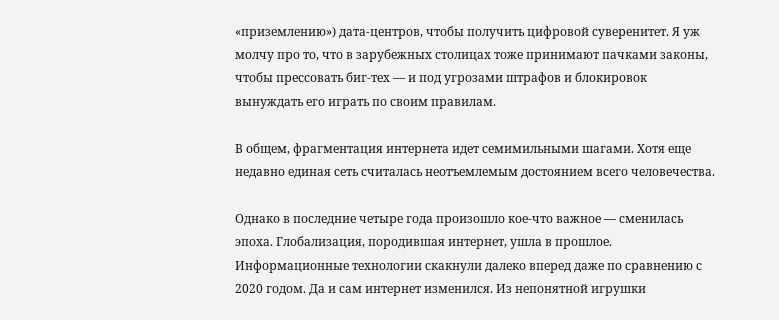«приземлению») дата-центров, чтобы получить цифровой суверенитет. Я уж молчу про то, что в зарубежных столицах тоже принимают пачками законы, чтобы прессовать биг-тех — и под угрозами штрафов и блокировок вынуждать его играть по своим правилам.

В общем, фрагментация интернета идет семимильными шагами. Хотя еще недавно единая сеть считалась неотъемлемым достоянием всего человечества.

Однако в последние четыре года произошло кое-что важное — сменилась эпоха. Глобализация, породившая интернет, ушла в прошлое. Информационные технологии скакнули далеко вперед даже по сравнению с 2020 годом. Да и сам интернет изменился. Из непонятной игрушки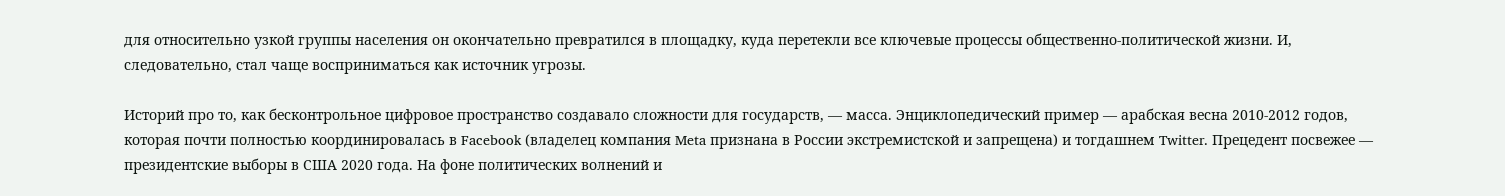для относительно узкой группы населения он окончательно превратился в площадку, куда перетекли все ключевые процессы общественно-политической жизни. И, следовательно, стал чаще восприниматься как источник угрозы.

Историй про то, как бесконтрольное цифровое пространство создавало сложности для государств, — масса. Энциклопедический пример — арабская весна 2010-2012 годов, которая почти полностью координировалась в Facebook (владелец компания Meta признана в России экстремистской и запрещена) и тогдашнем Twitter. Прецедент посвежее — президентские выборы в США 2020 года. На фоне политических волнений и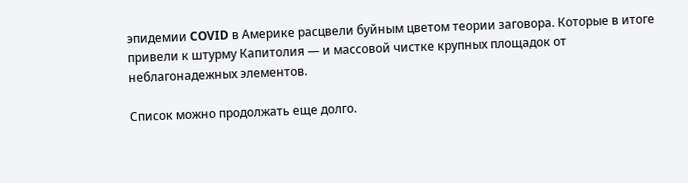эпидемии COVID в Америке расцвели буйным цветом теории заговора. Которые в итоге привели к штурму Капитолия — и массовой чистке крупных площадок от неблагонадежных элементов.

Список можно продолжать еще долго.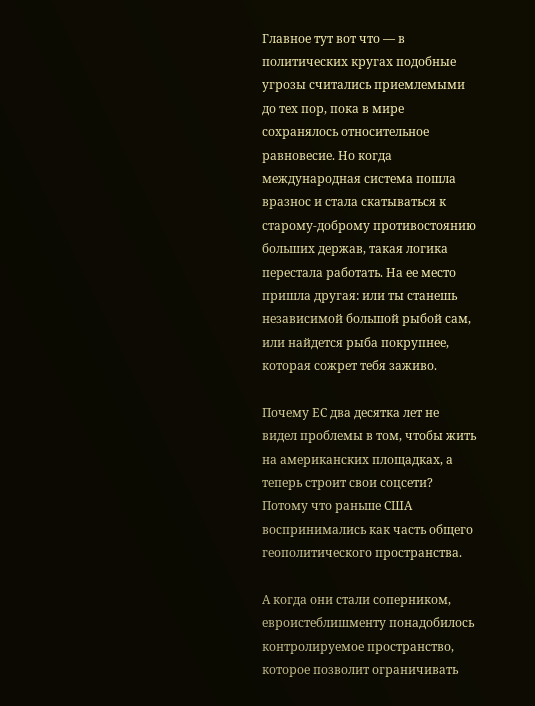Главное тут вот что — в политических кругах подобные угрозы считались приемлемыми до тех пор, пока в мире сохранялось относительное равновесие. Но когда международная система пошла вразнос и стала скатываться к старому-доброму противостоянию больших держав, такая логика перестала работать. На ее место пришла другая: или ты станешь независимой большой рыбой сам, или найдется рыба покрупнее, которая сожрет тебя заживо.

Почему ЕС два десятка лет не видел проблемы в том, чтобы жить на американских площадках, а теперь строит свои соцсети? Потому что раньше США воспринимались как часть общего геополитического пространства.

А когда они стали соперником, евроистеблишменту понадобилось контролируемое пространство, которое позволит ограничивать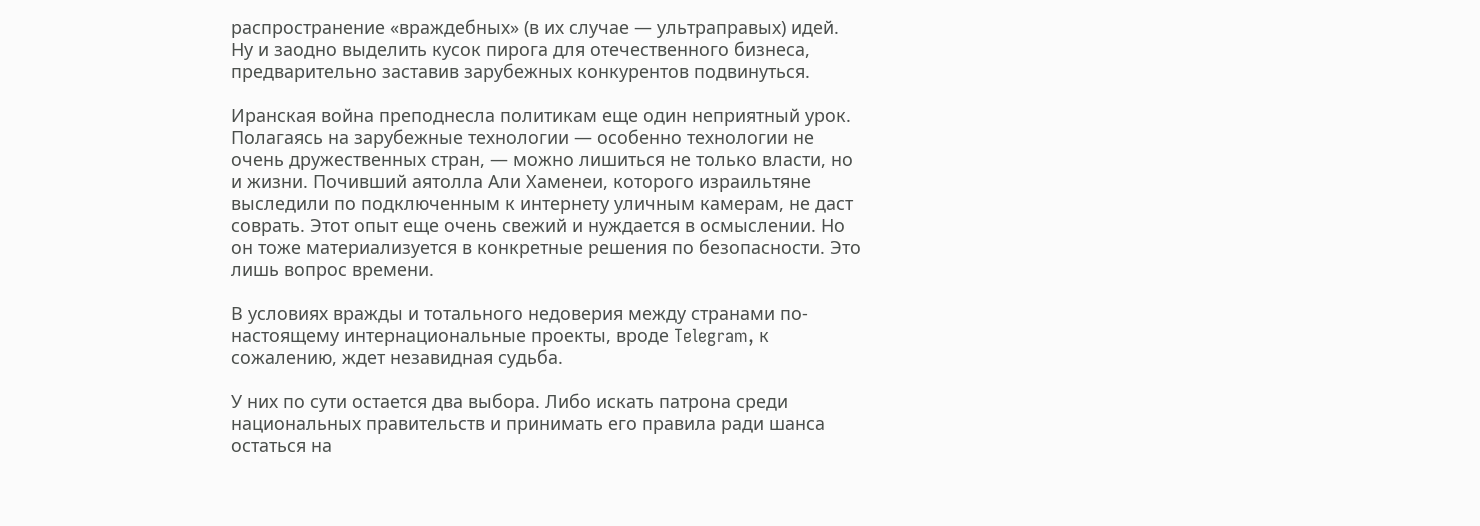распространение «враждебных» (в их случае — ультраправых) идей. Ну и заодно выделить кусок пирога для отечественного бизнеса, предварительно заставив зарубежных конкурентов подвинуться.

Иранская война преподнесла политикам еще один неприятный урок. Полагаясь на зарубежные технологии — особенно технологии не очень дружественных стран, — можно лишиться не только власти, но и жизни. Почивший аятолла Али Хаменеи, которого израильтяне выследили по подключенным к интернету уличным камерам, не даст соврать. Этот опыт еще очень свежий и нуждается в осмыслении. Но он тоже материализуется в конкретные решения по безопасности. Это лишь вопрос времени.

В условиях вражды и тотального недоверия между странами по-настоящему интернациональные проекты, вроде Telegram, к сожалению, ждет незавидная судьба.

У них по сути остается два выбора. Либо искать патрона среди национальных правительств и принимать его правила ради шанса остаться на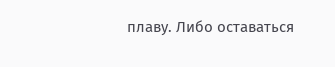плаву. Либо оставаться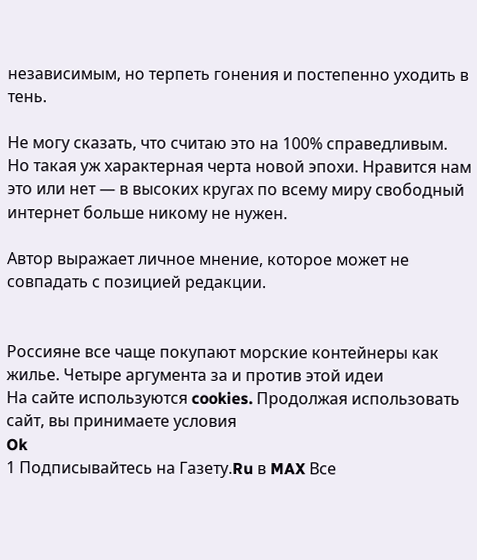независимым, но терпеть гонения и постепенно уходить в тень.

Не могу сказать, что считаю это на 100% справедливым. Но такая уж характерная черта новой эпохи. Нравится нам это или нет — в высоких кругах по всему миру свободный интернет больше никому не нужен.

Автор выражает личное мнение, которое может не совпадать с позицией редакции.


Россияне все чаще покупают морские контейнеры как жилье. Четыре аргумента за и против этой идеи
На сайте используются cookies. Продолжая использовать сайт, вы принимаете условия
Ok
1 Подписывайтесь на Газету.Ru в MAX Все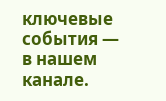ключевые события — в нашем канале.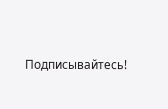Подписывайтесь!